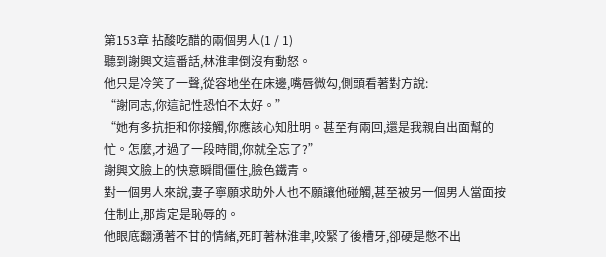第153章 拈酸吃醋的兩個男人(1 / 1)
聽到謝興文這番話,林淮聿倒沒有動怒。
他只是冷笑了一聲,從容地坐在床邊,嘴唇微勾,側頭看著對方說:
“謝同志,你這記性恐怕不太好。”
“她有多抗拒和你接觸,你應該心知肚明。甚至有兩回,還是我親自出面幫的忙。怎麼,才過了一段時間,你就全忘了?”
謝興文臉上的快意瞬間僵住,臉色鐵青。
對一個男人來說,妻子寧願求助外人也不願讓他碰觸,甚至被另一個男人當面按住制止,那肯定是恥辱的。
他眼底翻湧著不甘的情緒,死盯著林淮聿,咬緊了後槽牙,卻硬是憋不出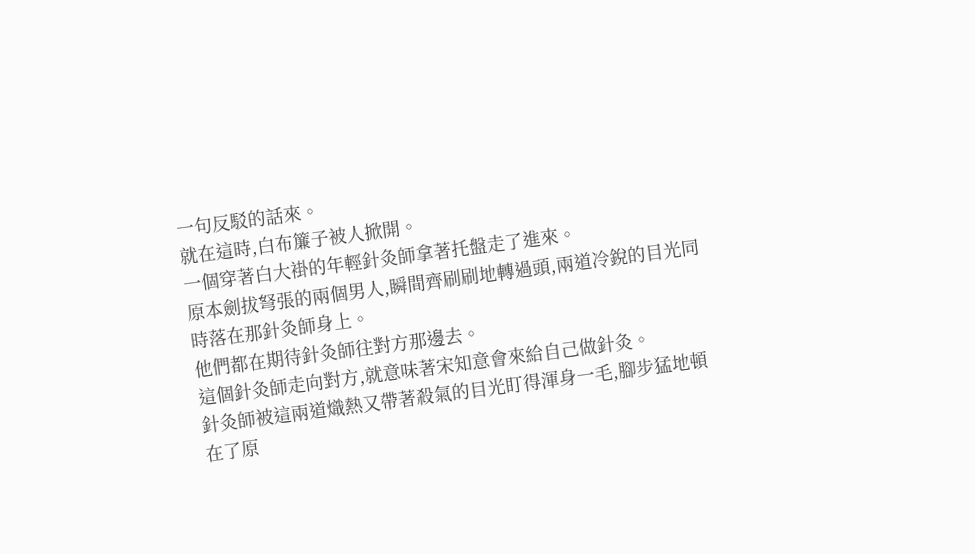一句反駁的話來。
就在這時,白布簾子被人掀開。
一個穿著白大褂的年輕針灸師拿著托盤走了進來。
原本劍拔弩張的兩個男人,瞬間齊刷刷地轉過頭,兩道冷銳的目光同時落在那針灸師身上。
他們都在期待針灸師往對方那邊去。
這個針灸師走向對方,就意味著宋知意會來給自己做針灸。
針灸師被這兩道熾熱又帶著殺氣的目光盯得渾身一毛,腳步猛地頓在了原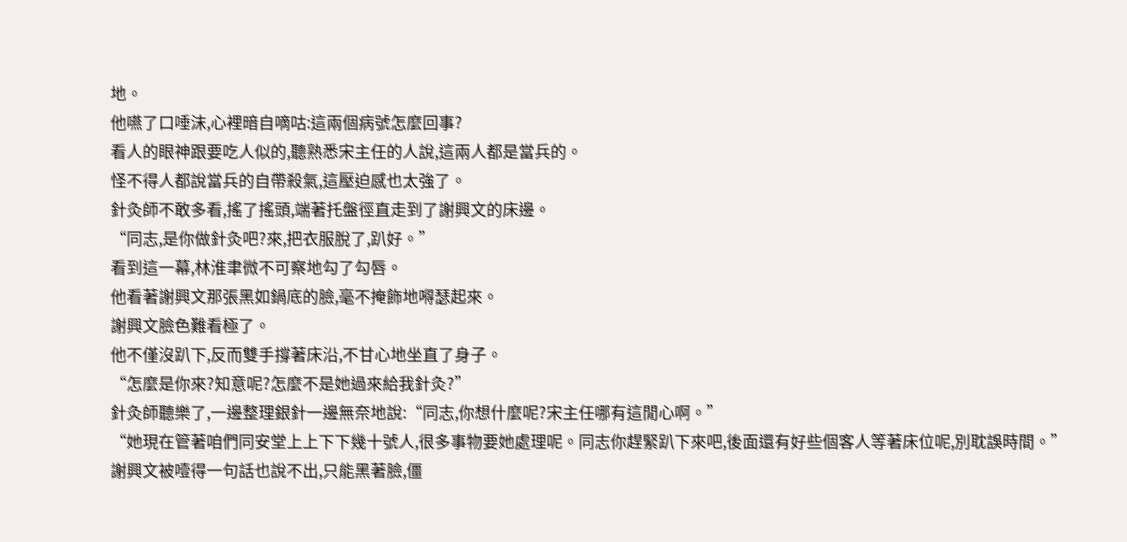地。
他嚥了口唾沫,心裡暗自嘀咕:這兩個病號怎麼回事?
看人的眼神跟要吃人似的,聽熟悉宋主任的人說,這兩人都是當兵的。
怪不得人都說當兵的自帶殺氣,這壓迫感也太強了。
針灸師不敢多看,搖了搖頭,端著托盤徑直走到了謝興文的床邊。
“同志,是你做針灸吧?來,把衣服脫了,趴好。”
看到這一幕,林淮聿微不可察地勾了勾唇。
他看著謝興文那張黑如鍋底的臉,毫不掩飾地嘚瑟起來。
謝興文臉色難看極了。
他不僅沒趴下,反而雙手撐著床沿,不甘心地坐直了身子。
“怎麼是你來?知意呢?怎麼不是她過來給我針灸?”
針灸師聽樂了,一邊整理銀針一邊無奈地說:“同志,你想什麼呢?宋主任哪有這閒心啊。”
“她現在管著咱們同安堂上上下下幾十號人,很多事物要她處理呢。同志你趕緊趴下來吧,後面還有好些個客人等著床位呢,別耽誤時間。”
謝興文被噎得一句話也說不出,只能黑著臉,僵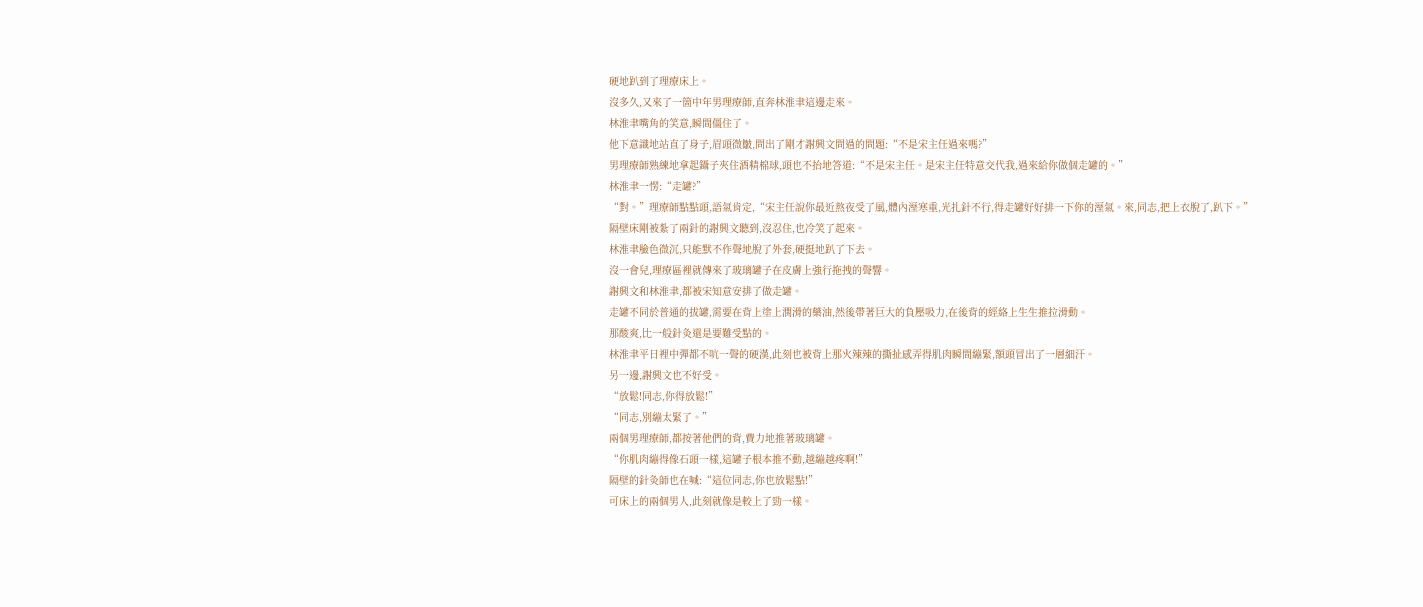硬地趴到了理療床上。
沒多久,又來了一箇中年男理療師,直奔林淮聿這邊走來。
林淮聿嘴角的笑意,瞬間僵住了。
他下意識地站直了身子,眉頭微皺,問出了剛才謝興文問過的問題:“不是宋主任過來嗎?”
男理療師熟練地拿起鑷子夾住酒精棉球,頭也不抬地答道:“不是宋主任。是宋主任特意交代我,過來給你做個走罐的。”
林淮聿一愣:“走罐?”
“對。”理療師點點頭,語氣肯定,“宋主任說你最近熬夜受了風,體內溼寒重,光扎針不行,得走罐好好排一下你的溼氣。來,同志,把上衣脫了,趴下。”
隔壁床剛被紮了兩針的謝興文聽到,沒忍住,也冷笑了起來。
林淮聿臉色微沉,只能默不作聲地脫了外套,硬挺地趴了下去。
沒一會兒,理療區裡就傳來了玻璃罐子在皮膚上強行拖拽的聲響。
謝興文和林淮聿,都被宋知意安排了做走罐。
走罐不同於普通的拔罐,需要在背上塗上潤滑的藥油,然後帶著巨大的負壓吸力,在後背的經絡上生生推拉滑動。
那酸爽,比一般針灸還是要難受點的。
林淮聿平日裡中彈都不吭一聲的硬漢,此刻也被背上那火辣辣的撕扯感弄得肌肉瞬間繃緊,額頭冒出了一層細汗。
另一邊,謝興文也不好受。
“放鬆!同志,你得放鬆!”
“同志,別繃太緊了。”
兩個男理療師,都按著他們的背,費力地推著玻璃罐。
“你肌肉繃得像石頭一樣,這罐子根本推不動,越繃越疼啊!”
隔壁的針灸師也在喊:“這位同志,你也放鬆點!”
可床上的兩個男人,此刻就像是較上了勁一樣。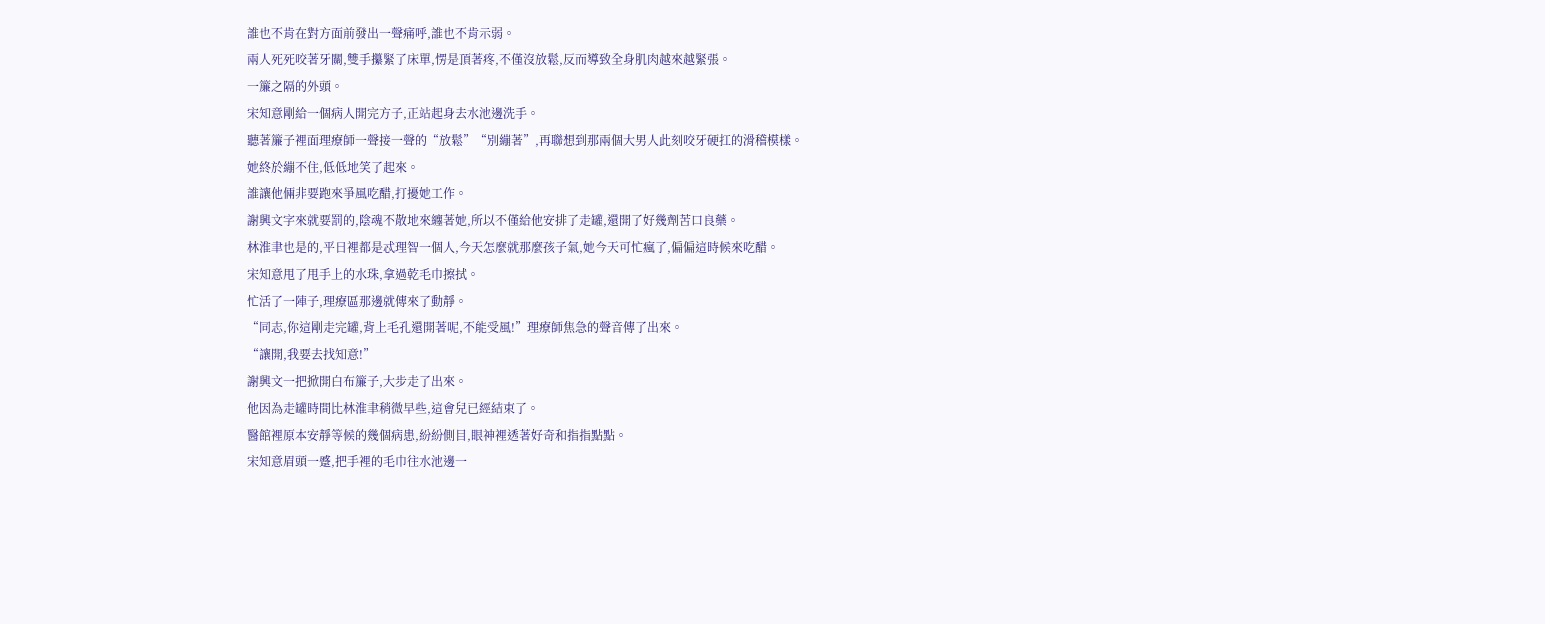誰也不肯在對方面前發出一聲痛呼,誰也不肯示弱。
兩人死死咬著牙關,雙手攥緊了床單,愣是頂著疼,不僅沒放鬆,反而導致全身肌肉越來越緊張。
一簾之隔的外頭。
宋知意剛給一個病人開完方子,正站起身去水池邊洗手。
聽著簾子裡面理療師一聲接一聲的“放鬆”“別繃著”,再聯想到那兩個大男人此刻咬牙硬扛的滑稽模樣。
她終於繃不住,低低地笑了起來。
誰讓他倆非要跑來爭風吃醋,打擾她工作。
謝興文字來就要罰的,陰魂不散地來纏著她,所以不僅給他安排了走罐,還開了好幾劑苦口良藥。
林淮聿也是的,平日裡都是忒理智一個人,今天怎麼就那麼孩子氣,她今天可忙瘋了,偏偏這時候來吃醋。
宋知意甩了甩手上的水珠,拿過乾毛巾擦拭。
忙活了一陣子,理療區那邊就傳來了動靜。
“同志,你這剛走完罐,背上毛孔還開著呢,不能受風!”理療師焦急的聲音傳了出來。
“讓開,我要去找知意!”
謝興文一把掀開白布簾子,大步走了出來。
他因為走罐時間比林淮聿稍微早些,這會兒已經結束了。
醫館裡原本安靜等候的幾個病患,紛紛側目,眼神裡透著好奇和指指點點。
宋知意眉頭一蹙,把手裡的毛巾往水池邊一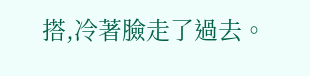搭,冷著臉走了過去。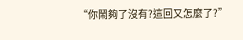“你鬧夠了沒有?這回又怎麼了?”